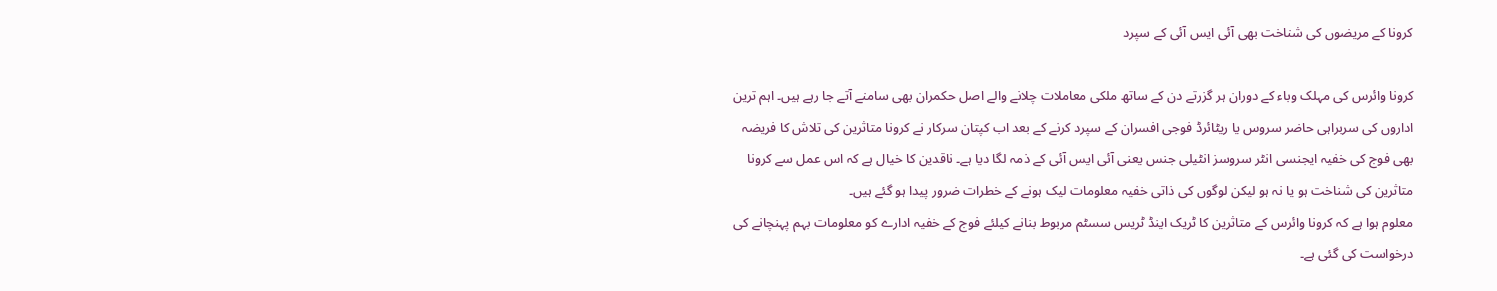کرونا کے مریضوں کی شناخت بھی آئی ایس آئی کے سپرد

کرونا وائرس کی مہلک وباء کے دوران ہر گزرتے دن کے ساتھ ملکی معاملات چلانے والے اصل حکمران بھی سامنے آتے جا رہے ہیں۔ اہم ترین اداروں کی سربراہی حاضر سروس یا ریٹائرڈ فوجی افسران کے سپرد کرنے کے بعد اب کپتان سرکار نے کرونا متاثرین کی تلاش کا فریضہ بھی فوج کی خفیہ ایجنسی انٹر سروسز انٹیلی جنس یعنی آئی ایس آئی کے ذمہ لگا دیا ہے۔ ناقدین کا خیال ہے کہ اس عمل سے کرونا متاثرین کی شناخت ہو یا نہ ہو لیکن لوگوں کی ذاتی خفیہ معلومات لیک ہونے کے خطرات ضرور پیدا ہو گئے ہیں۔
معلوم ہوا ہے کہ کرونا وائرس کے متاثرین کا ٹریک اینڈ ٹریس سسٹم مربوط بنانے کیلئے فوج کے خفیہ ادارے کو معلومات بہم پہنچانے کی درخواست کی گئی ہے۔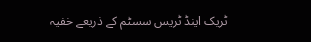ٹریک اینڈ ٹریس سسٹم کے ذریعے خفیہ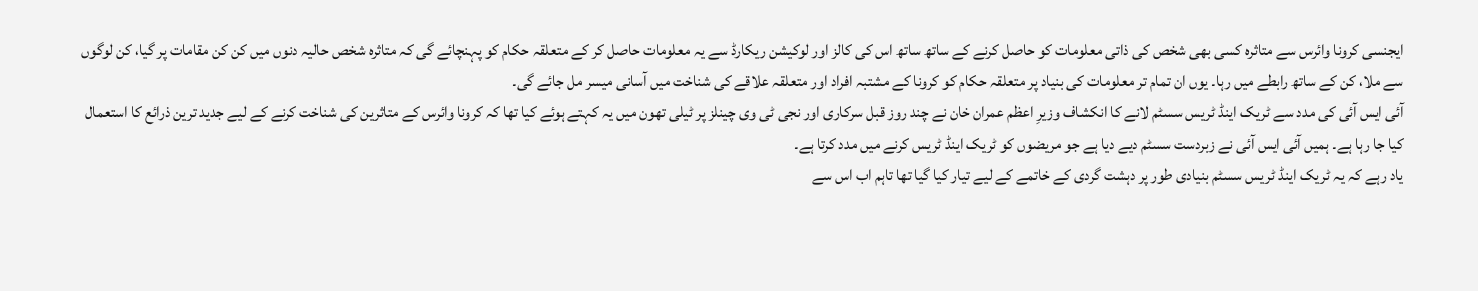ایجنسی کرونا وائرس سے متاثرہ کسی بھی شخص کی ذاتی معلومات کو حاصل کرنے کے ساتھ ساتھ اس کی کالز اور لوکیشن ریکارڈ سے یہ معلومات حاصل کر کے متعلقہ حکام کو پہنچائے گی کہ متاثرہ شخص حالیہ دنوں میں کن کن مقامات پر گیا، کن لوگوں سے ملا، کن کے ساتھ رابطے میں رہا۔ یوں ان تمام تر معلومات کی بنیاد پر متعلقہ حکام کو کرونا کے مشتبہ افراد اور متعلقہ علاقے کی شناخت میں آسانی میسر مل جائے گی۔
آئی ایس آئی کی مدد سے ٹریک اینڈ ٹریس سسٹم لانے کا انکشاف وزیرِ اعظم عمران خان نے چند روز قبل سرکاری اور نجی ٹی وی چینلز پر ٹیلی تھون میں یہ کہتے ہوئے کیا تھا کہ کرونا وائرس کے متاثرین کی شناخت کرنے کے لیے جدید ترین ذرائع کا استعمال کیا جا رہا ہے۔ ہمیں آئی ایس آئی نے زبردست سسٹم دیے دیا ہے جو مریضوں کو ٹریک اینڈ ٹریس کرنے میں مدد کرتا ہے۔
یاد رہے کہ یہ ٹریک اینڈ ٹریس سسٹم بنیادی طور پر دہشت گردی کے خاتمے کے لیے تیار کیا گیا تھا تاہم اب اس سے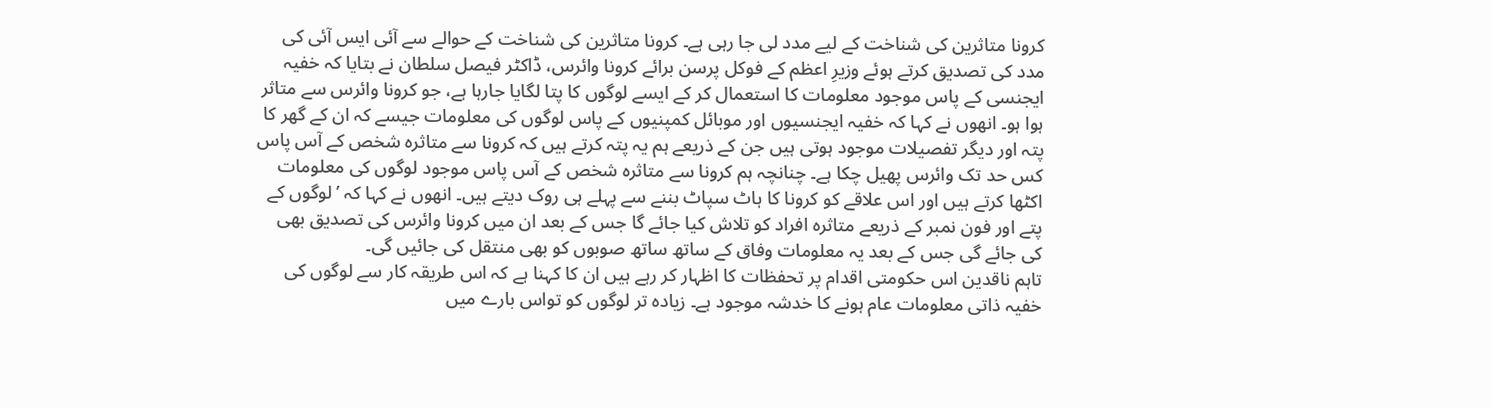کرونا متاثرین کی شناخت کے لیے مدد لی جا رہی ہے۔ کرونا متاثرین کی شناخت کے حوالے سے آئی ایس آئی کی مدد کی تصدیق کرتے ہوئے وزیرِ اعظم کے فوکل پرسن برائے کرونا وائرس، ڈاکٹر فیصل سلطان نے بتایا کہ خفیہ ایجنسی کے پاس موجود معلومات کا استعمال کر کے ایسے لوگوں کا پتا لگایا جارہا ہے، جو کرونا وائرس سے متاثر ہوا ہو۔ انھوں نے کہا کہ خفیہ ایجنسیوں اور موبائل کمپنیوں کے پاس لوگوں کی معلومات جیسے کہ ان کے گھر کا پتہ اور دیگر تفصیلات موجود ہوتی ہیں جن کے ذریعے ہم یہ پتہ کرتے ہیں کہ کرونا سے متاثرہ شخص کے آس پاس کس حد تک وائرس پھیل چکا ہے۔ چنانچہ ہم کرونا سے متاثرہ شخص کے آس پاس موجود لوگوں کی معلومات اکٹھا کرتے ہیں اور اس علاقے کو کرونا کا ہاٹ سپاٹ بننے سے پہلے ہی روک دیتے ہیں۔ انھوں نے کہا کہ ’لوگوں کے پتے اور فون نمبر کے ذریعے متاثرہ افراد کو تلاش کیا جائے گا جس کے بعد ان میں کرونا وائرس کی تصدیق بھی کی جائے گی جس کے بعد یہ معلومات وفاق کے ساتھ ساتھ صوبوں کو بھی منتقل کی جائیں گی۔
تاہم ناقدین اس حکومتی اقدام پر تحفظات کا اظہار کر رہے ہیں ان کا کہنا ہے کہ اس طریقہ کار سے لوگوں کی خفیہ ذاتی معلومات عام ہونے کا خدشہ موجود ہے۔ زیادہ تر لوگوں کو تواس بارے میں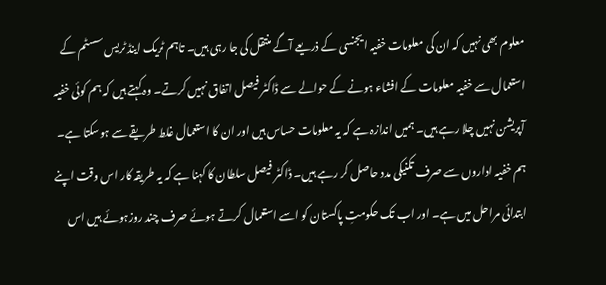معلوم بھی نہیں کہ ان کی معلومات خفیہ ایجنسی کے ذریعے آگے منتقل کی جا رہی ہیں۔ تاہم ٹریک اینڈ ٹریس سسٹم کے استعمال سے خفیہ معلومات کے افشاء ہونے کے حوالے سے ڈاکٹر فیصل اتفاق نہیں کرتے۔ وہ کہتے ہیں کہ ہم کوئی خفیہ آپریشن نہیں چلا رہے ہیں۔ ہمیں اندازہ ہے کہ یہ معلومات حساس ہیں اور ان کا استعمال غلط طریقے سے ہوسکتا ہے۔ ہم خفیہ اداروں سے صرف تکنیکی مدد حاصل کر رہے ہیں۔ ڈاکٹر فیصل سلطان کا کہنا ہے کہ یہ طریقہ کار اس وقت اپنے ابتدائی مراحل میں ہے۔ اور اب تک حکومتِ پاکستان کو اسے استعمال کرتے ہوئے صرف چند روزہوئے ہیں اس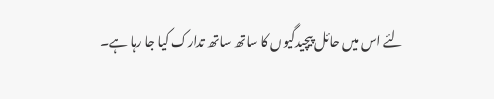لئے اس میں حائل پیچیدگیوں کا ساتھ ساتھ تدارک کیا جا رہا ہے۔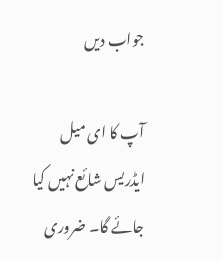جواب دیں

آپ کا ای میل ایڈریس شائع نہیں کیا جائے گا۔ ضروری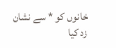خانوں کو * سے نشان زد کیا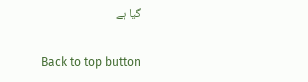گیا ہے

Back to top button